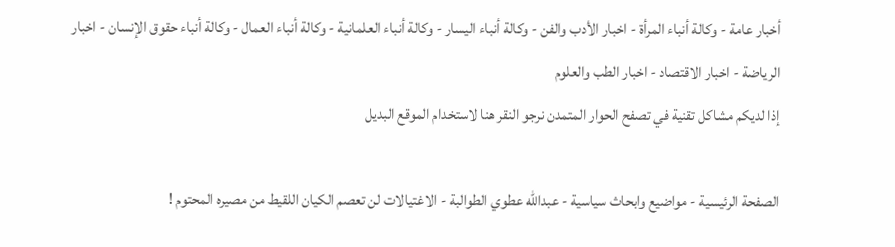أخبار عامة - وكالة أنباء المرأة - اخبار الأدب والفن - وكالة أنباء اليسار - وكالة أنباء العلمانية - وكالة أنباء العمال - وكالة أنباء حقوق الإنسان - اخبار الرياضة - اخبار الاقتصاد - اخبار الطب والعلوم
إذا لديكم مشاكل تقنية في تصفح الحوار المتمدن نرجو النقر هنا لاستخدام الموقع البديل

الصفحة الرئيسية - مواضيع وابحاث سياسية - عبدالله عطوي الطوالبة - الاغتيالات لن تعصم الكيان اللقيط من مصيره المحتوم !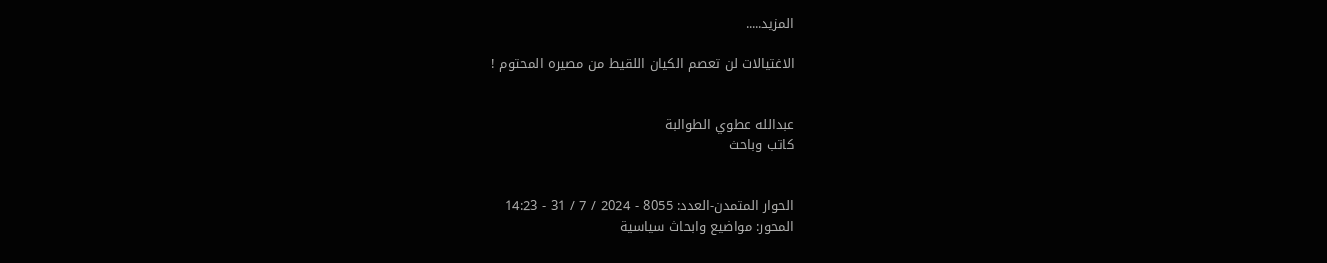المزيد.....

الاغتيالات لن تعصم الكيان اللقيط من مصيره المحتوم !


عبدالله عطوي الطوالبة
كاتب وباحث


الحوار المتمدن-العدد: 8055 - 2024 / 7 / 31 - 14:23
المحور: مواضيع وابحاث سياسية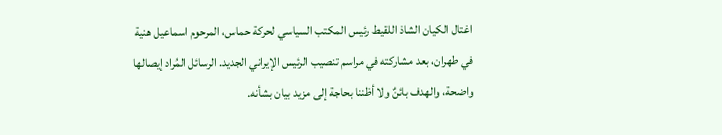اغتال الكيان الشاذ اللقيط رئيس المكتب السياسي لحركة حماس، المرحوم اسماعيل هنية في طهران، بعد مشاركته في مراسم تنصيب الرئيس الإيراني الجديد. الرسائل المُراد إيصالها واضحة، والهدف بائنٌ ولا أظننا بحاجة إلى مزيد بيان بشأنه.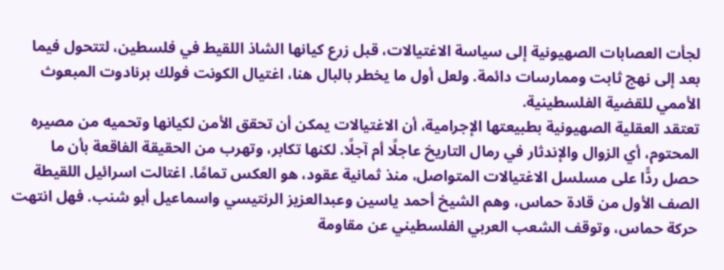لجأت العصابات الصهيونية إلى سياسة الاغتيالات، قبل زرع كيانها الشاذ اللقيط في فلسطين، لتتحول فيما بعد إلى نهج ثابت وممارسات دائمة. ولعل أول ما يخطر بالبال هنا، اغتيال الكونت فولك برنادوت المبعوث الأممي للقضية الفلسطينية.
تعتقد العقلية الصهيونية بطبيعتها الإجرامية، أن الاغتيالات يمكن أن تحقق الأمن لكيانها وتحميه من مصيره المحتوم، أي الزوال والإندثار في رمال التاريخ عاجلًا أم آجلًا. لكنها تكابر، وتهرب من الحقيقة الفاقعة بأن ما حصل ردًّا على مسلسل الاغتيالات المتواصل، منذ ثمانية عقود، هو العكس تمامًا. اغتالت اسرائيل اللقيطة الصف الأول من قادة حماس، وهم الشيخ أحمد ياسين وعبدالعزيز الرنتيسي واسماعيل أبو شنب. فهل انتهت حركة حماس، وتوقف الشعب العربي الفلسطيني عن مقاومة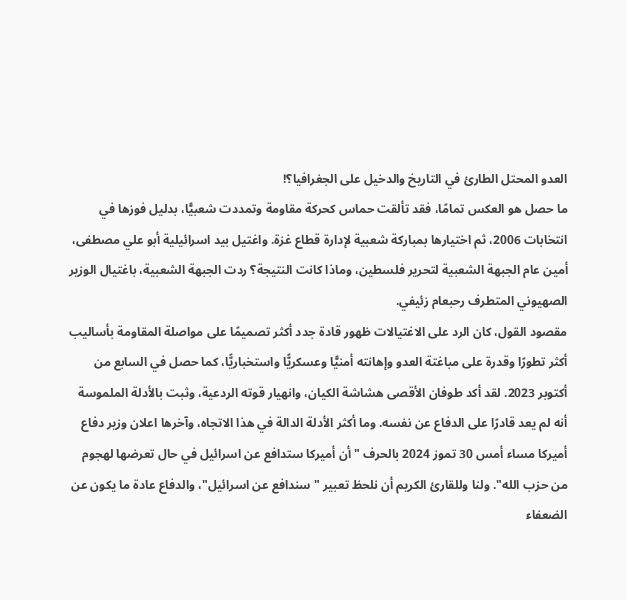العدو المحتل الطارئ في التاريخ والدخيل على الجغرافيا؟!
ما حصل هو العكس تمامًا، فقد تألقت حماس كحركة مقاومة وتمددت شعبيًّا، بدليل فوزها في انتخابات 2006، ثم اختيارها بمباركة شعبية لإدارة قطاع غزة. واغتيل بيد اسرائيلية أبو علي مصطفى، أمين عام الجبهة الشعبية لتحرير فلسطين، وماذا كانت النتيجة؟ ردت الجبهة الشعبية، باغتيال الوزير الصهيوني المتطرف رحبعام زئيفي.
مقصود القول، كان الرد على الاغتيالات ظهور قادة جدد أكثر تصميمًا على مواصلة المقاومة بأساليب أكثر تطورًا وقدرة على مباغتة العدو وإهانته أمنيًّا وعسكريًّا واستخباريًّا، كما حصل في السابع من أكتوبر 2023. لقد أكد طوفان الأقصى هشاشة الكيان، وانهيار قوته الردعية، وثبت بالأدلة الملموسة أنه لم يعد قادرًا على الدفاع عن نفسه. وما أكثر الأدلة الدالة في هذا الاتجاه، وآخرها اعلان وزير دفاع أميركا مساء أمس 30 تموز 2024 بالحرف "أن أميركا ستدافع عن اسرائيل في حال تعرضها لهجوم من حزب الله". ولنا وللقارئ الكريم أن نلحظ تعبير "سندافع عن اسرائيل"، والدفاع عادة ما يكون عن الضعفاء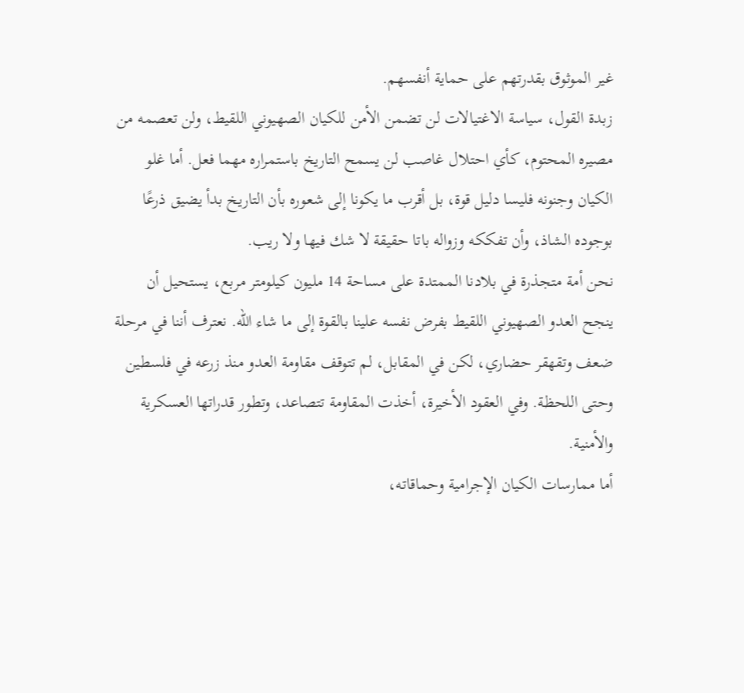غير الموثوق بقدرتهم على حماية أنفسهم.
زبدة القول، سياسة الاغتيالات لن تضمن الأمن للكيان الصهيوني اللقيط، ولن تعصمه من مصيره المحتوم، كأي احتلال غاصب لن يسمح التاريخ باستمراره مهما فعل. أما غلو الكيان وجنونه فليسا دليل قوة، بل أقرب ما يكونا إلى شعوره بأن التاريخ بدأ يضيق ذرعًا بوجوده الشاذ، وأن تفككه وزواله باتا حقيقة لا شك فيها ولا ريب.
نحن أمة متجذرة في بلادنا الممتدة على مساحة 14 مليون كيلومتر مربع، يستحيل أن ينجح العدو الصهيوني اللقيط بفرض نفسه علينا بالقوة إلى ما شاء الله. نعترف أننا في مرحلة ضعف وتقهقر حضاري، لكن في المقابل، لم تتوقف مقاومة العدو منذ زرعه في فلسطين وحتى اللحظة. وفي العقود الأخيرة، أخذت المقاومة تتصاعد، وتطور قدراتها العسكرية والأمنية.
أما ممارسات الكيان الإجرامية وحماقاته،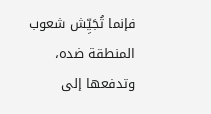فإنما تُجَيِّش شعوب المنطقة ضده، وتدفعها إلى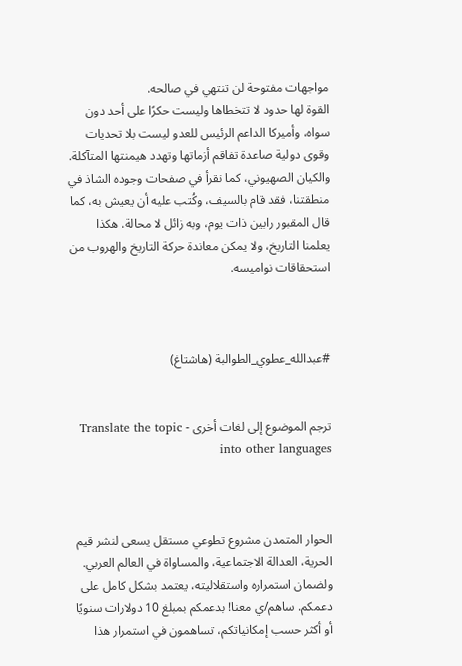مواجهات مفتوحة لن تنتهي في صالحه.
القوة لها حدود لا تتخطاها وليست حكرًا على أحد دون سواه، وأميركا الداعم الرئيس للعدو ليست بلا تحديات وقوى دولية صاعدة تفاقم أزماتها وتهدد هيمنتها المتآكلة. والكيان الصهيوني، كما نقرأ في صفحات وجوده الشاذ في منطقتنا، فقد قام بالسيف، وكُتب عليه أن يعيش به، كما قال المقبور رابين ذات يوم، وبه زائل لا محالة. هكذا يعلمنا التاريخ، ولا يمكن معاندة حركة التاريخ والهروب من استحقاقات نواميسه.



#عبدالله_عطوي_الطوالبة (هاشتاغ)


ترجم الموضوع إلى لغات أخرى - Translate the topic into other languages



الحوار المتمدن مشروع تطوعي مستقل يسعى لنشر قيم الحرية، العدالة الاجتماعية، والمساواة في العالم العربي. ولضمان استمراره واستقلاليته، يعتمد بشكل كامل على دعمكم. ساهم/ي معنا! بدعمكم بمبلغ 10 دولارات سنويًا أو أكثر حسب إمكانياتكم، تساهمون في استمرار هذا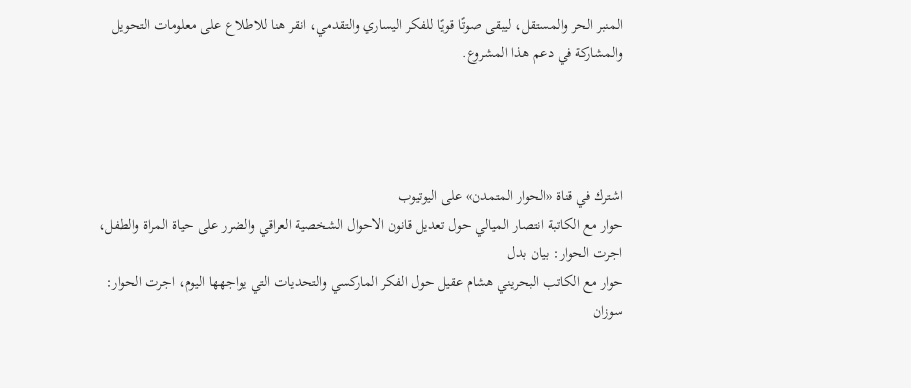المنبر الحر والمستقل، ليبقى صوتًا قويًا للفكر اليساري والتقدمي، انقر هنا للاطلاع على معلومات التحويل والمشاركة في دعم هذا المشروع.




اشترك في قناة «الحوار المتمدن» على اليوتيوب
حوار مع الكاتبة انتصار الميالي حول تعديل قانون الاحوال الشخصية العراقي والضرر على حياة المراة والطفل، اجرت الحوار: بيان بدل
حوار مع الكاتب البحريني هشام عقيل حول الفكر الماركسي والتحديات التي يواجهها اليوم، اجرت الحوار: سوزان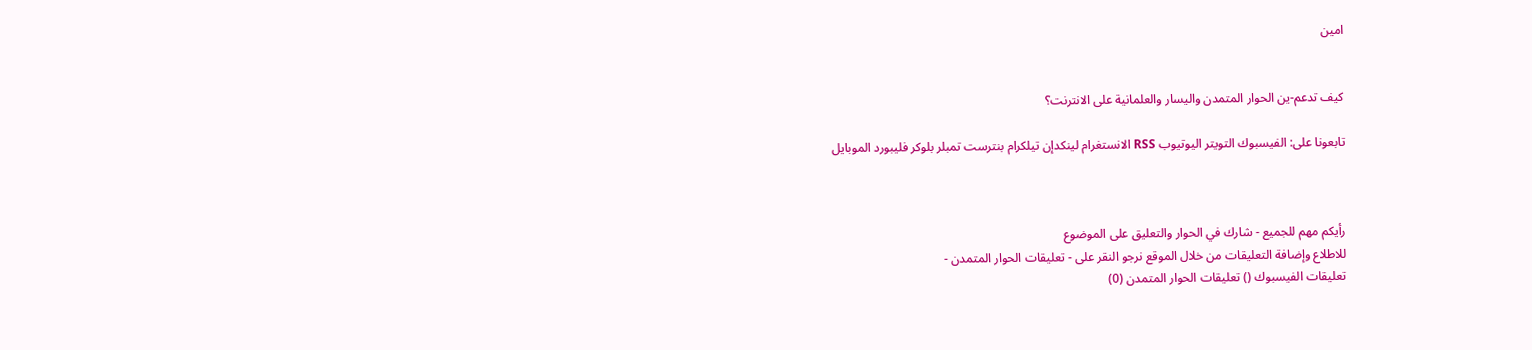امين


كيف تدعم-ين الحوار المتمدن واليسار والعلمانية على الانترنت؟

تابعونا على: الفيسبوك التويتر اليوتيوب RSS الانستغرام لينكدإن تيلكرام بنترست تمبلر بلوكر فليبورد الموبايل



رأيكم مهم للجميع - شارك في الحوار والتعليق على الموضوع
للاطلاع وإضافة التعليقات من خلال الموقع نرجو النقر على - تعليقات الحوار المتمدن -
تعليقات الفيسبوك () تعليقات الحوار المتمدن (0)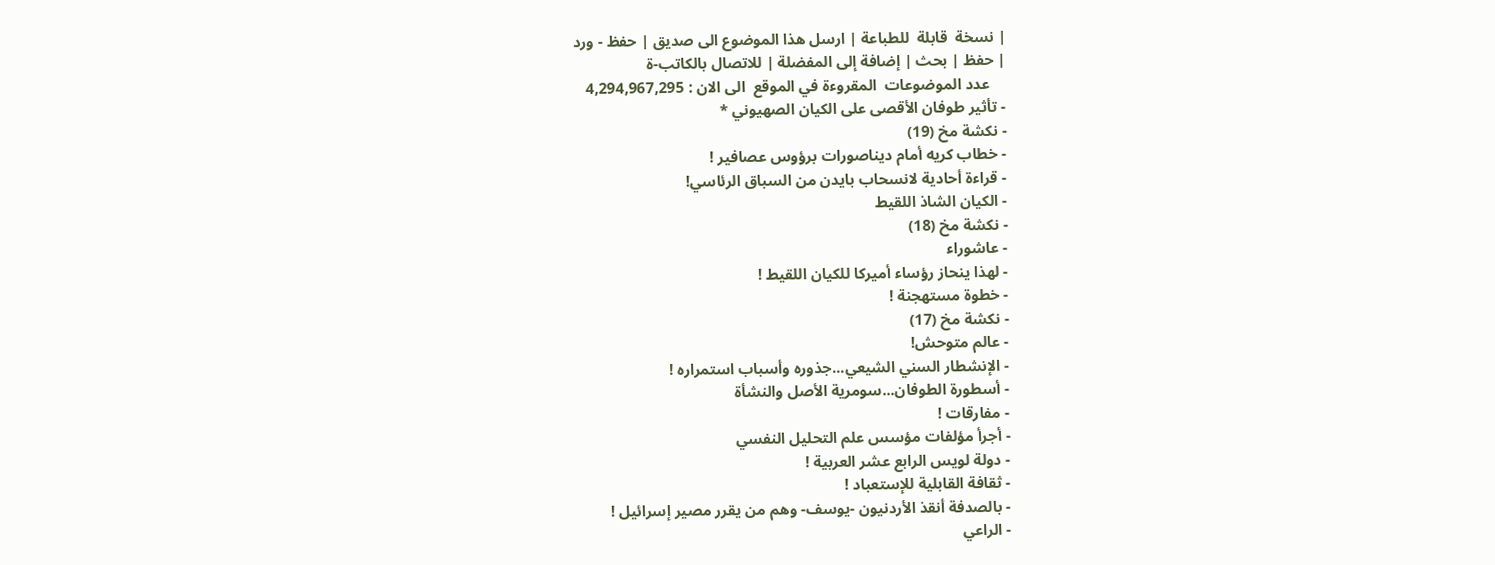| نسخة  قابلة  للطباعة | ارسل هذا الموضوع الى صديق | حفظ - ورد
| حفظ | بحث | إضافة إلى المفضلة | للاتصال بالكاتب-ة
    عدد الموضوعات  المقروءة في الموقع  الى الان : 4,294,967,295
- تأثير طوفان الأقصى على الكيان الصهيوني *
- نكشة مخ (19)
- خطاب كريه أمام ديناصورات برؤوس عصافير !
- قراءة أحادية لانسحاب بايدن من السباق الرئاسي!
- الكيان الشاذ اللقيط
- نكشة مخ (18)
- عاشوراء
- لهذا ينحاز رؤساء أميركا للكيان اللقيط !
- خطوة مستهجنة !
- نكشة مخ (17)
- عالم متوحش!
- الإنشطار السني الشيعي...جذوره وأسباب استمراره !
- أسطورة الطوفان...سومرية الأصل والنشأة
- مفارقات !
- أجرأ مؤلفات مؤسس علم التحليل النفسي
- دولة لويس الرابع عشر العربية !
- ثقافة القابلية للإستعباد !
- بالصدفة أنقذ الأردنيون -يوسف- وهم من يقرر مصير إسرائيل !
- الراعي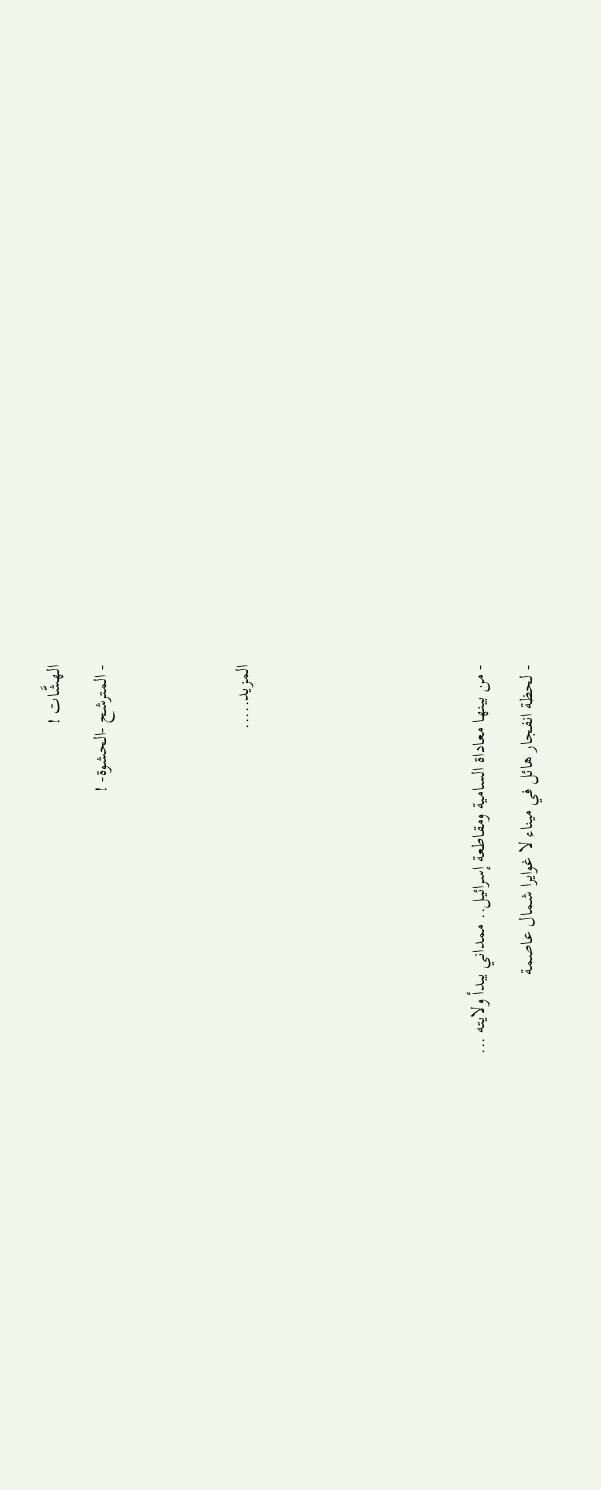الهشَّات !
- المترشح -الحشوة- !


المزيد.....




- من بينها معاداة السامية ومقاطعة إسرائيل.. ممداني يبدأ ولايته ...
- لحظة انفجار هائل في ميناء لا غوايرا شمال عاصمة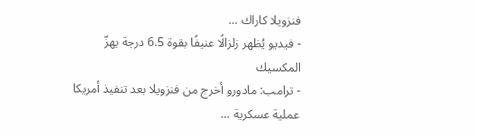فنزويلا كاراك ...
- فيديو يُظهر زلزالًا عنيفًا بقوة 6.5 درجة يهزّ المكسيك
- ترامب: مادورو أخرج من فنزويلا بعد تنفيذ أمريكا عملية عسكرية ...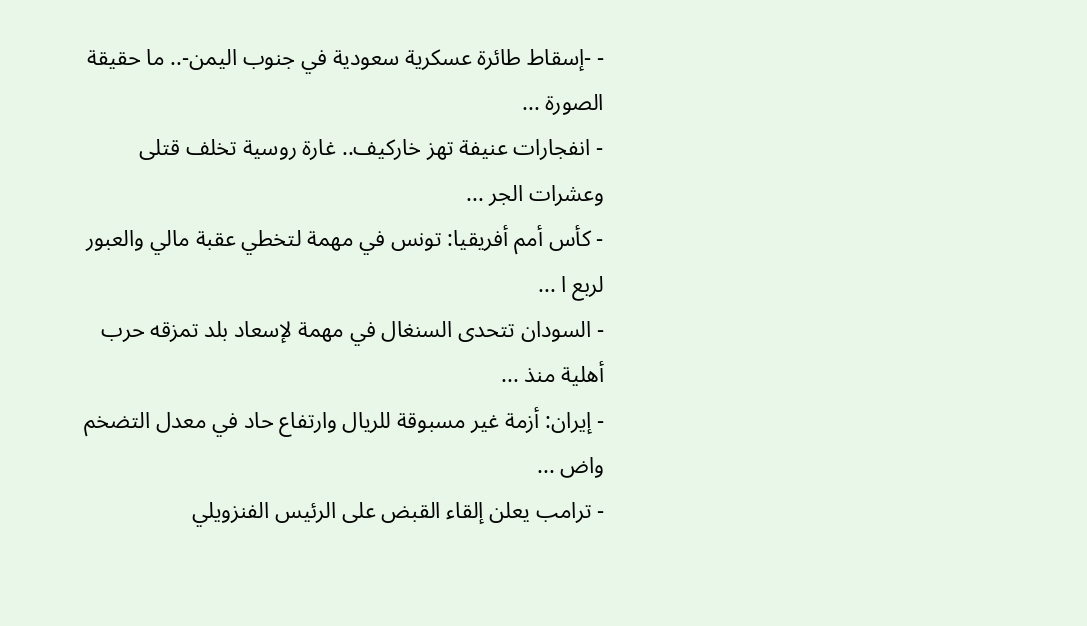- -إسقاط طائرة عسكرية سعودية في جنوب اليمن-.. ما حقيقة الصورة ...
- انفجارات عنيفة تهز خاركيف.. غارة روسية تخلف قتلى وعشرات الجر ...
- كأس أمم أفريقيا: تونس في مهمة لتخطي عقبة مالي والعبور لربع ا ...
- السودان تتحدى السنغال في مهمة لإسعاد بلد تمزقه حرب أهلية منذ ...
- إيران: أزمة غير مسبوقة للريال وارتفاع حاد في معدل التضخم واض ...
- ترامب يعلن إلقاء القبض على الرئيس الفنزويلي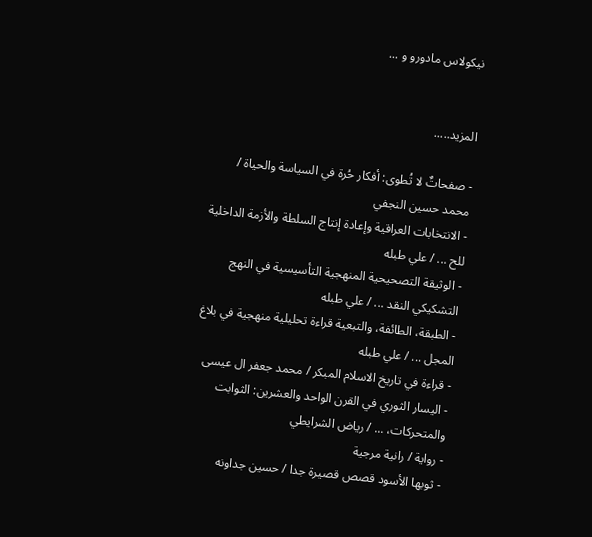نيكولاس مادورو و ...


المزيد.....

- صفحاتٌ لا تُطوى: أفكار حُرة في السياسة والحياة / محمد حسين النجفي
- الانتخابات العراقية وإعادة إنتاج السلطة والأزمة الداخلية للح ... / علي طبله
- الوثيقة التصحيحية المنهجية التأسيسية في النهج التشكيكي النقد ... / علي طبله
- الطبقة، الطائفة، والتبعية قراءة تحليلية منهجية في بلاغ المجل ... / علي طبله
- قراءة في تاريخ الاسلام المبكر / محمد جعفر ال عيسى
- اليسار الثوري في القرن الواحد والعشرين: الثوابت والمتحركات، ... / رياض الشرايطي
- رواية / رانية مرجية
- ثوبها الأسود قصص قصيرة جدا / حسين جداونه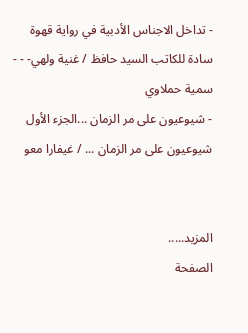- تداخل الاجناس الأدبية في رواية قهوة سادة للكاتب السيد حافظ / غنية ولهي- - - سمية حملاوي
- شيوعيون على مر الزمان ...الجزء الأول شيوعيون على مر الزمان ... / غيفارا معو


المزيد.....
الصفحة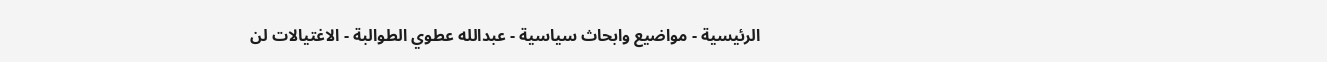الرئيسية - مواضيع وابحاث سياسية - عبدالله عطوي الطوالبة - الاغتيالات لن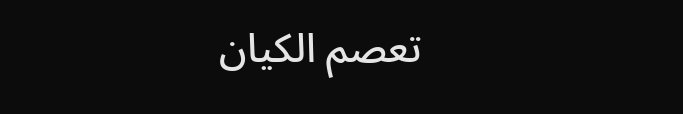تعصم الكيان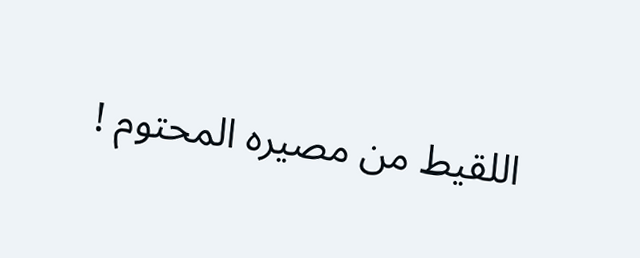اللقيط من مصيره المحتوم !